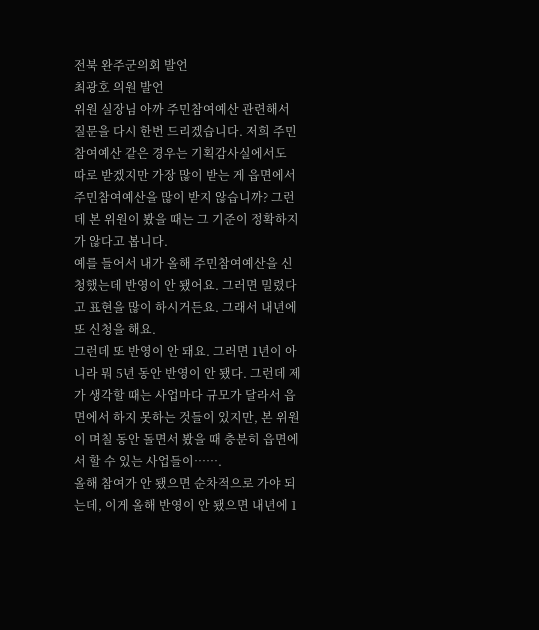전북 완주군의회 발언
최광호 의원 발언
위원 실장님 아까 주민참여예산 관련해서 질문을 다시 한번 드리겠습니다. 저희 주민참여예산 같은 경우는 기획감사실에서도 따로 받겠지만 가장 많이 받는 게 읍면에서 주민참여예산을 많이 받지 않습니까? 그런데 본 위원이 봤을 때는 그 기준이 정확하지가 않다고 봅니다.
예를 들어서 내가 올해 주민참여예산을 신청했는데 반영이 안 됐어요. 그러면 밀렸다고 표현을 많이 하시거든요. 그래서 내년에 또 신청을 해요.
그런데 또 반영이 안 돼요. 그러면 1년이 아니라 뭐 5년 동안 반영이 안 됐다. 그런데 제가 생각할 때는 사업마다 규모가 달라서 읍면에서 하지 못하는 것들이 있지만, 본 위원이 며칠 동안 돌면서 봤을 때 충분히 읍면에서 할 수 있는 사업들이…….
올해 참여가 안 됐으면 순차적으로 가야 되는데, 이게 올해 반영이 안 됐으면 내년에 1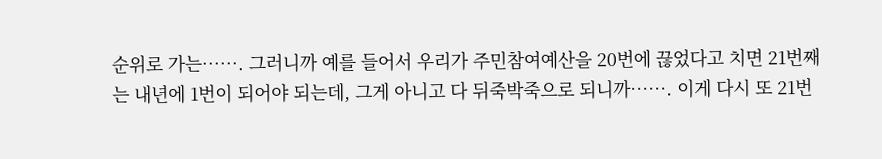순위로 가는……. 그러니까 예를 들어서 우리가 주민참여예산을 20번에 끊었다고 치면 21번째는 내년에 1번이 되어야 되는데, 그게 아니고 다 뒤죽박죽으로 되니까……. 이게 다시 또 21번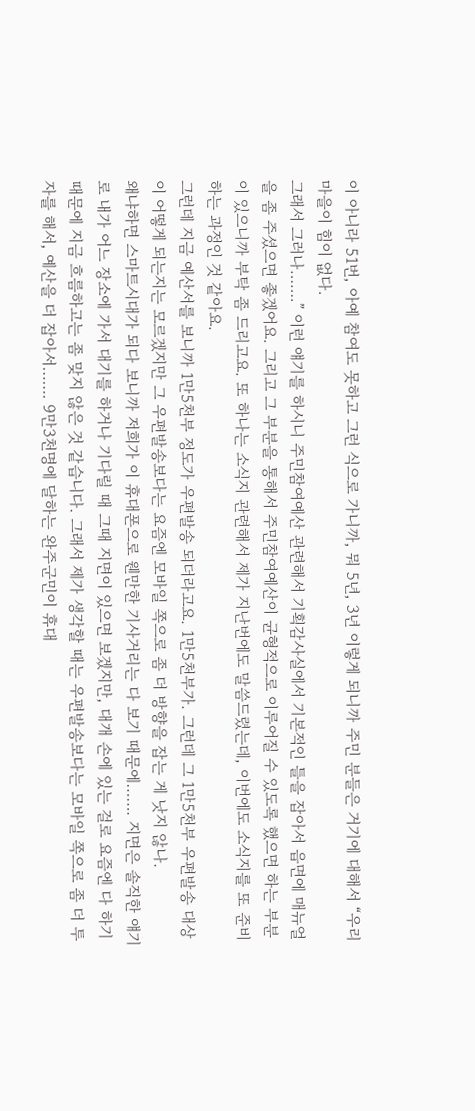이 아니라 51번, 아예 참여도 못하고 그런 식으로 가니까, 뭐 5년, 3년 이렇게 되니까 주민 분들은 거기에 대해서 “우리 마을이 힘이 없다.
그래서 그러나…….” 이런 얘기를 하시니 주민참여예산 관련해서 기획감사실에서 기본적인 틀을 잡아서 읍면에 매뉴얼을 좀 주셨으면 좋겠어요. 그리고 그 부분을 통해서 주민참여예산이 균형적으로 이루어질 수 있도록 했으면 하는 부분이 있으니까 부탁 좀 드리고요. 또 하나는 소식지 관련해서 제가 지난번에도 말씀드렸는데, 이번에도 소식지를 또 준비하는 과정인 것 같아요.
그런데 지금 예산서를 보니까 1만5천부 정도가 우편발송 되더라고요. 1만5천부가. 그런데 그 1만5천부 우편발송 대상이 어떻게 되는지는 모르겠지만 그 우편발송보다는 요즘엔 모바일 쪽으로 좀 더 방향을 잡는 게 낫지 않나.
왜냐하면 스마트시대가 되다 보니까 저희가 이 휴대폰으로 웬만한 기사거리는 다 보기 때문에……. 지면은 솔직한 얘기로 내가 어느 장소에 가서 대기를 하거나 기다릴 때 그때 지면이 있으면 보겠지만, 대개 손에 있는 걸로 요즘엔 다 하기 때문에 지금 흐름하고는 좀 맞지 않은 것 같습니다. 그래서 제가 생각할 때는 우편발송보다는 모바일 쪽으로 좀 더 투자를 해서, 예산을 더 잡아서……. 9만3천명에 달하는 완주군민이 휴대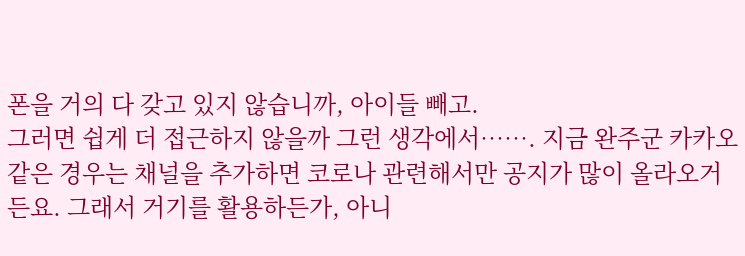폰을 거의 다 갖고 있지 않습니까, 아이들 빼고.
그러면 쉽게 더 접근하지 않을까 그런 생각에서……. 지금 완주군 카카오 같은 경우는 채널을 추가하면 코로나 관련해서만 공지가 많이 올라오거든요. 그래서 거기를 활용하든가, 아니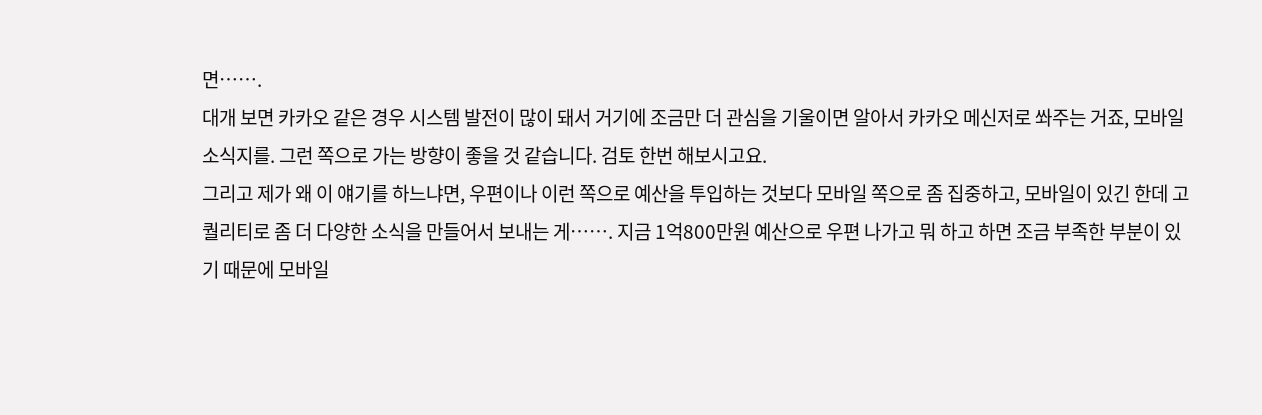면…….
대개 보면 카카오 같은 경우 시스템 발전이 많이 돼서 거기에 조금만 더 관심을 기울이면 알아서 카카오 메신저로 쏴주는 거죠, 모바일 소식지를. 그런 쪽으로 가는 방향이 좋을 것 같습니다. 검토 한번 해보시고요.
그리고 제가 왜 이 얘기를 하느냐면, 우편이나 이런 쪽으로 예산을 투입하는 것보다 모바일 쪽으로 좀 집중하고, 모바일이 있긴 한데 고퀄리티로 좀 더 다양한 소식을 만들어서 보내는 게……. 지금 1억800만원 예산으로 우편 나가고 뭐 하고 하면 조금 부족한 부분이 있기 때문에 모바일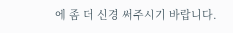에 좀 더 신경 써주시기 바랍니다.